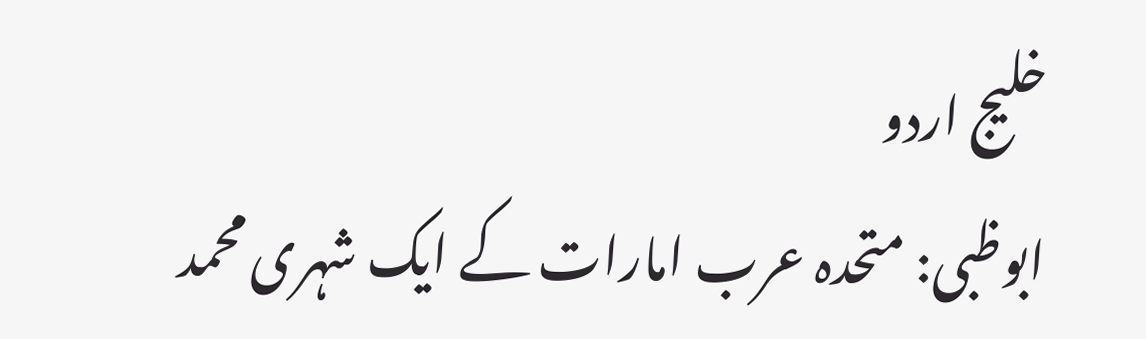خلیج اردو
ابوظبی: متحدہ عرب امارات کے ایک شہری محمد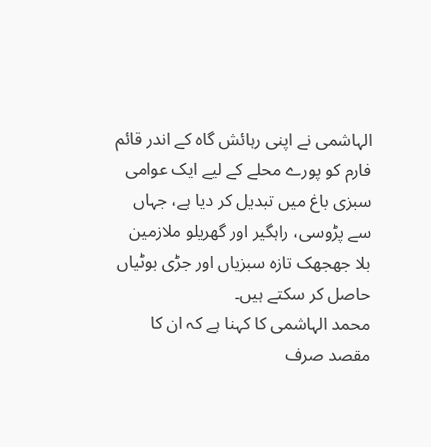الہاشمی نے اپنی رہائش گاہ کے اندر قائم فارم کو پورے محلے کے لیے ایک عوامی سبزی باغ میں تبدیل کر دیا ہے، جہاں سے پڑوسی، راہگیر اور گھریلو ملازمین بلا جھجھک تازہ سبزیاں اور جڑی بوٹیاں حاصل کر سکتے ہیں۔
محمد الہاشمی کا کہنا ہے کہ ان کا مقصد صرف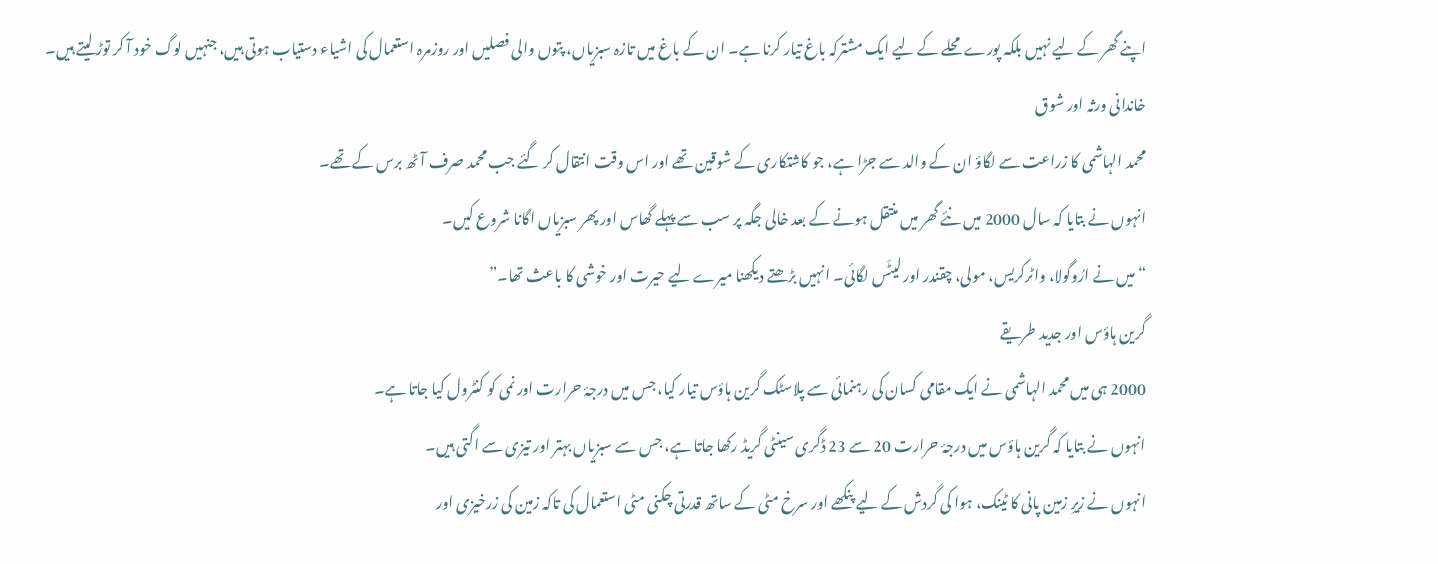اپنے گھر کے لیے نہیں بلکہ پورے محلے کے لیے ایک مشترکہ باغ تیار کرنا ہے۔ ان کے باغ میں تازہ سبزیاں، پتوں والی فصلیں اور روزمرہ استعمال کی اشیاء دستیاب ہوتی ہیں، جنہیں لوگ خود آ کر توڑ لیتے ہیں۔
خاندانی ورثہ اور شوق
محمد الہاشمی کا زراعت سے لگاؤ ان کے والد سے جڑا ہے، جو کاشتکاری کے شوقین تھے اور اس وقت انتقال کر گئے جب محمد صرف آٹھ برس کے تھے۔
انہوں نے بتایا کہ سال 2000 میں نئے گھر میں منتقل ہونے کے بعد خالی جگہ پر سب سے پہلے گھاس اور پھر سبزیاں اگانا شروع کیں۔
“میں نے ارُوگولا، واٹرکریس، مولی، چقندر اور لیٹَس لگائی۔ انہیں بڑھتے دیکھنا میرے لیے حیرت اور خوشی کا باعث تھا۔”
گرین ہاؤس اور جدید طریقے
2000 ہی میں محمد الہاشمی نے ایک مقامی کسان کی رہنمائی سے پلاسٹک گرین ہاؤس تیار کیا، جس میں درجۂ حرارت اور نمی کو کنٹرول کیا جاتا ہے۔
انہوں نے بتایا کہ گرین ہاؤس میں درجۂ حرارت 20 سے 23 ڈگری سینٹی گریڈ رکھا جاتا ہے، جس سے سبزیاں بہتر اور تیزی سے اگتی ہیں۔
انہوں نے زیرِ زمین پانی کا ٹینک، ہوا کی گردش کے لیے پنکھے اور سرخ مٹی کے ساتھ قدرتی چکنی مٹی استعمال کی تاکہ زمین کی زرخیزی اور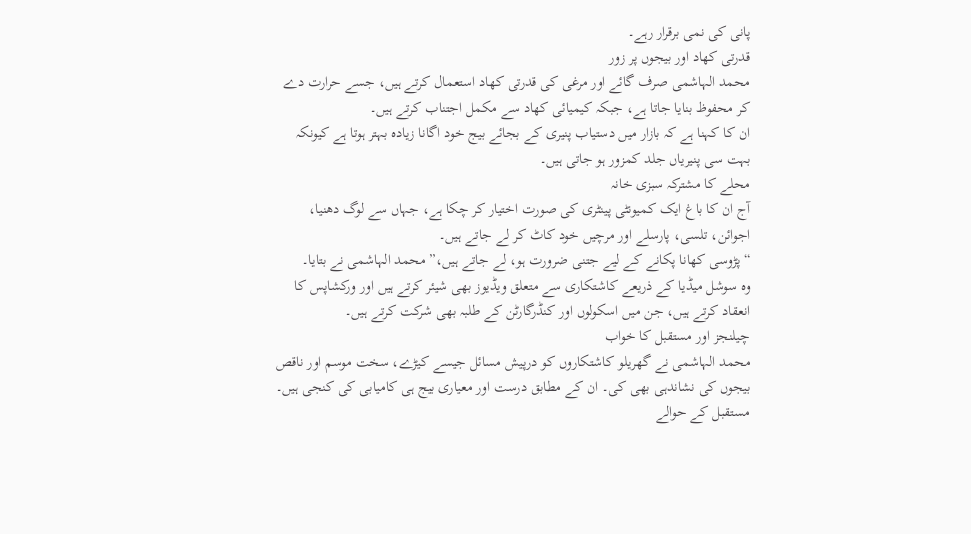پانی کی نمی برقرار رہے۔
قدرتی کھاد اور بیجوں پر زور
محمد الہاشمی صرف گائے اور مرغی کی قدرتی کھاد استعمال کرتے ہیں، جسے حرارت دے کر محفوظ بنایا جاتا ہے، جبکہ کیمیائی کھاد سے مکمل اجتناب کرتے ہیں۔
ان کا کہنا ہے کہ بازار میں دستیاب پنیری کے بجائے بیج خود اگانا زیادہ بہتر ہوتا ہے کیونکہ بہت سی پنیریاں جلد کمزور ہو جاتی ہیں۔
محلے کا مشترکہ سبزی خانہ
آج ان کا باغ ایک کمیونٹی پینٹری کی صورت اختیار کر چکا ہے، جہاں سے لوگ دھنیا، اجوائن، تلسی، پارسلے اور مرچیں خود کاٹ کر لے جاتے ہیں۔
“پڑوسی کھانا پکانے کے لیے جتنی ضرورت ہو، لے جاتے ہیں،” محمد الہاشمی نے بتایا۔
وہ سوشل میڈیا کے ذریعے کاشتکاری سے متعلق ویڈیوز بھی شیئر کرتے ہیں اور ورکشاپس کا انعقاد کرتے ہیں، جن میں اسکولوں اور کنڈرگارٹن کے طلبہ بھی شرکت کرتے ہیں۔
چیلنجز اور مستقبل کا خواب
محمد الہاشمی نے گھریلو کاشتکاروں کو درپیش مسائل جیسے کیڑے، سخت موسم اور ناقص بیجوں کی نشاندہی بھی کی۔ ان کے مطابق درست اور معیاری بیج ہی کامیابی کی کنجی ہیں۔
مستقبل کے حوالے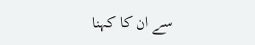سے ان کا کہنا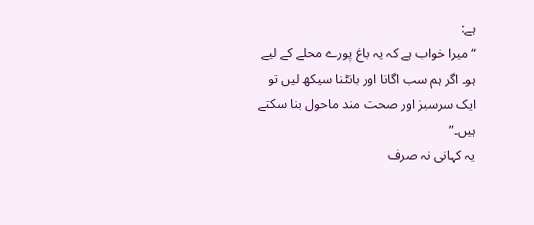ہے:
“میرا خواب ہے کہ یہ باغ پورے محلے کے لیے ہو۔ اگر ہم سب اگانا اور بانٹنا سیکھ لیں تو ایک سرسبز اور صحت مند ماحول بنا سکتے ہیں۔”
یہ کہانی نہ صرف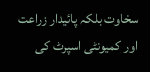سخاوت بلکہ پائیدار زراعت اور کمیونٹی اسپرٹ کی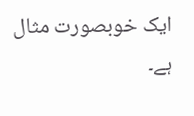ایک خوبصورت مثال ہے۔